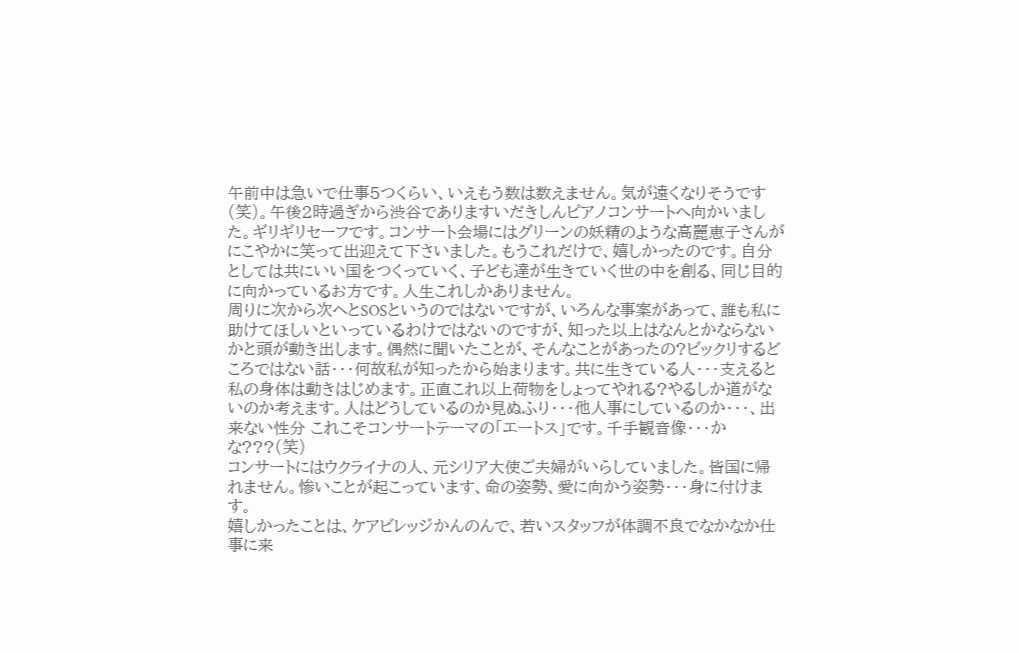午前中は急いで仕事5つくらい、いえもう数は数えません。気が遠くなりそうです(笑)。午後2時過ぎから渋谷でありますいだきしんピアノコンサートへ向かいました。ギリギリセーフです。コンサート会場にはグリーンの妖精のような高麗恵子さんがにこやかに笑って出迎えて下さいました。もうこれだけで、嬉しかったのです。自分としては共にいい国をつくっていく、子ども達が生きていく世の中を創る、同じ目的に向かっているお方です。人生これしかありません。
周りに次から次へとSOSというのではないですが、いろんな事案があって、誰も私に助けてほしいといっているわけではないのですが、知った以上はなんとかならないかと頭が動き出します。偶然に聞いたことが、そんなことがあったの?ビックリするどころではない話・・・何故私が知ったから始まります。共に生きている人・・・支えると私の身体は動きはじめます。正直これ以上荷物をしょってやれる?やるしか道がないのか考えます。人はどうしているのか見ぬふり・・・他人事にしているのか・・・、出来ない性分 これこそコンサートテーマの「エートス」です。千手観音像・・・かな???(笑)
コンサートにはウクライナの人、元シリア大使ご夫婦がいらしていました。皆国に帰れません。惨いことが起こっています、命の姿勢、愛に向かう姿勢・・・身に付けます。
嬉しかったことは、ケアビレッジかんのんで、若いスタッフが体調不良でなかなか仕事に来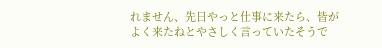れません、先日やっと仕事に来たら、皆がよく来たねとやさしく言っていたそうで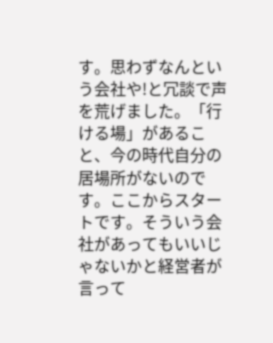す。思わずなんという会社や!と冗談で声を荒げました。「行ける場」があること、今の時代自分の居場所がないのです。ここからスタートです。そういう会社があってもいいじゃないかと経営者が言って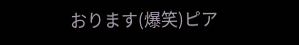おります(爆笑)ピア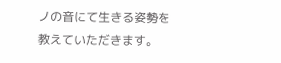ノの音にて生きる姿勢を教えていただきます。